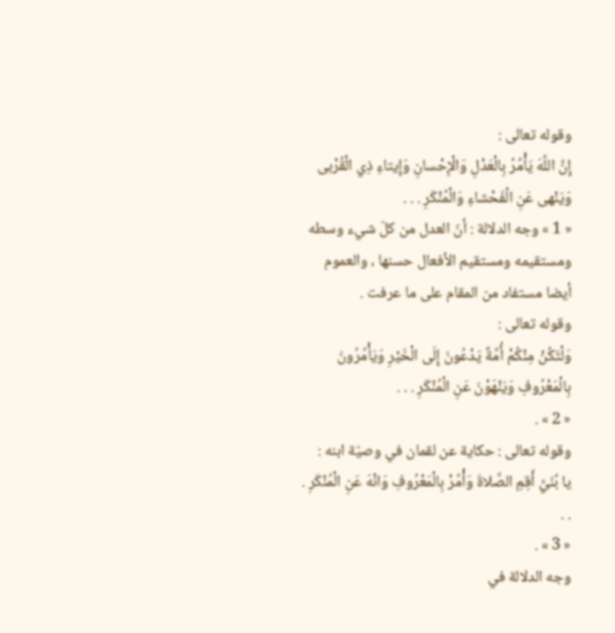وقوله تعالى :
إِنَّ اللَّهَ يَأْمُرُ بِالْعَدْلِ وَالْإِحْسانِ وَإِيتاءِ ذِي الْقُرْبى وَيَنْهى عَنِ الْفَحْشاءِ وَالْمُنْكَرِ . . .
« 1 » وجه الدلالة : أنّ العدل من كلّ شيء وسطه ومستقيمه ومستقيم الأفعال حسنها ، والعموم أيضا مستفاد من المقام على ما عرفت .
وقوله تعالى :
وَلْتَكُنْ مِنْكُمْ أُمَّةٌ يَدْعُونَ إِلَى الْخَيْرِ وَيَأْمُرُونَ بِالْمَعْرُوفِ وَيَنْهَوْنَ عَنِ الْمُنْكَرِ . . .
« 2 » .
وقوله تعالى : حكاية عن لقمان في وصيّة ابنه :
يا بُنَيَّ أَقِمِ الصَّلاةَ وَأْمُرْ بِالْمَعْرُوفِ وَانْهَ عَنِ الْمُنْكَرِ . . .
« 3 » .
وجه الدلالة في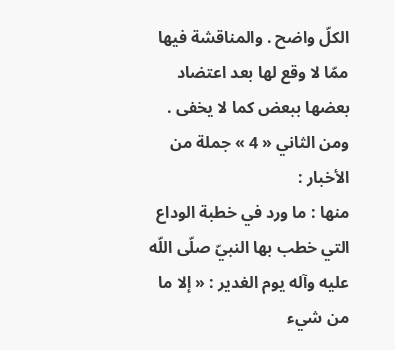الكلّ واضح . والمناقشة فيها ممّا لا وقع لها بعد اعتضاد بعضها ببعض كما لا يخفى .
ومن الثاني « 4 » جملة من الأخبار :
منها : ما ورد في خطبة الوداع التي خطب بها النبيّ صلّى اللّه عليه وآله يوم الغدير : « إلا ما من شيء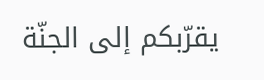يقرّبكم إلى الجنّة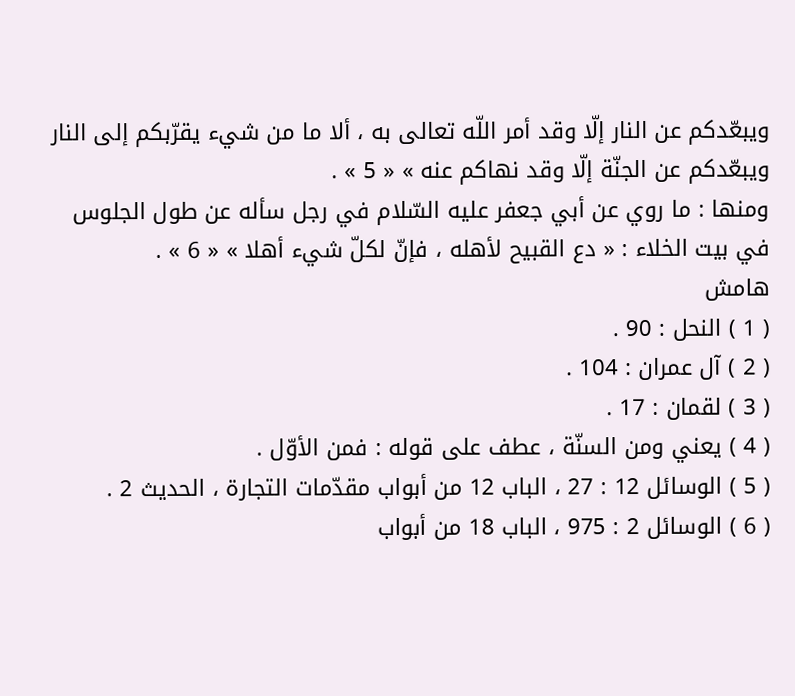ويبعّدكم عن النار إلّا وقد أمر اللّه تعالى به ، ألا ما من شيء يقرّبكم إلى النار ويبعّدكم عن الجنّة إلّا وقد نهاكم عنه » « 5 » .
ومنها : ما روي عن أبي جعفر عليه السّلام في رجل سأله عن طول الجلوس في بيت الخلاء : « دع القبيح لأهله ، فإنّ لكلّ شيء أهلا » « 6 » .
هامش
( 1 ) النحل : 90 .
( 2 ) آل عمران : 104 .
( 3 ) لقمان : 17 .
( 4 ) يعني ومن السنّة ، عطف على قوله : فمن الأوّل .
( 5 ) الوسائل 12 : 27 ، الباب 12 من أبواب مقدّمات التجارة ، الحديث 2 .
( 6 ) الوسائل 2 : 975 ، الباب 18 من أبواب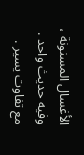الأغسال المسنونة ، وفيه حديث واحد .
مع تفاوت يسير .